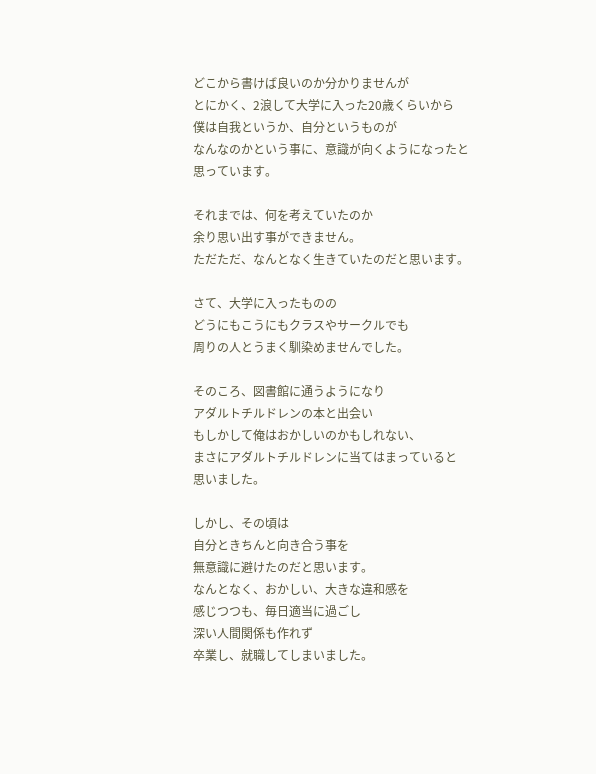どこから書けば良いのか分かりませんが
とにかく、2浪して大学に入った20歳くらいから
僕は自我というか、自分というものが
なんなのかという事に、意識が向くようになったと
思っています。

それまでは、何を考えていたのか
余り思い出す事ができません。
ただただ、なんとなく生きていたのだと思います。

さて、大学に入ったものの
どうにもこうにもクラスやサークルでも
周りの人とうまく馴染めませんでした。

そのころ、図書館に通うようになり
アダルトチルドレンの本と出会い
もしかして俺はおかしいのかもしれない、
まさにアダルトチルドレンに当てはまっていると
思いました。

しかし、その頃は
自分ときちんと向き合う事を
無意識に避けたのだと思います。
なんとなく、おかしい、大きな違和感を
感じつつも、毎日適当に過ごし
深い人間関係も作れず
卒業し、就職してしまいました。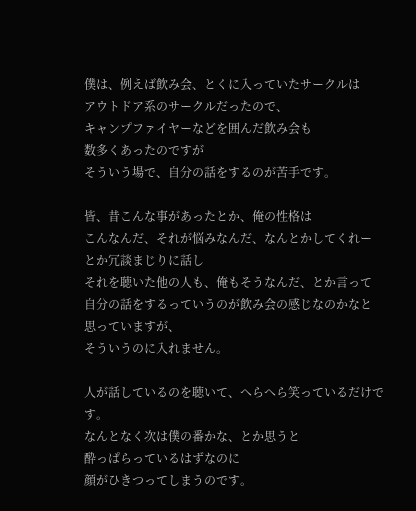僕は、例えば飲み会、とくに入っていたサークルは
アウトドア系のサークルだったので、
キャンプファイヤーなどを囲んだ飲み会も
数多くあったのですが
そういう場で、自分の話をするのが苦手です。

皆、昔こんな事があったとか、俺の性格は
こんなんだ、それが悩みなんだ、なんとかしてくれー
とか冗談まじりに話し
それを聴いた他の人も、俺もそうなんだ、とか言って
自分の話をするっていうのが飲み会の感じなのかなと
思っていますが、
そういうのに入れません。

人が話しているのを聴いて、へらへら笑っているだけです。
なんとなく次は僕の番かな、とか思うと
酔っぱらっているはずなのに
顔がひきつってしまうのです。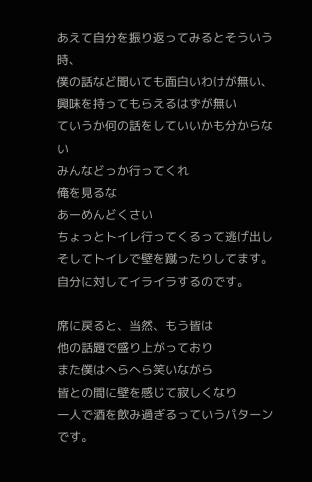あえて自分を振り返ってみるとそういう時、
僕の話など聞いても面白いわけが無い、
興味を持ってもらえるはずが無い
ていうか何の話をしていいかも分からない
みんなどっか行ってくれ
俺を見るな
あーめんどくさい
ちょっとトイレ行ってくるって逃げ出し
そしてトイレで壁を蹴ったりしてます。
自分に対してイライラするのです。

席に戻ると、当然、もう皆は
他の話題で盛り上がっており
また僕はへらへら笑いながら
皆との間に壁を感じて寂しくなり
一人で酒を飲み過ぎるっていうパターンです。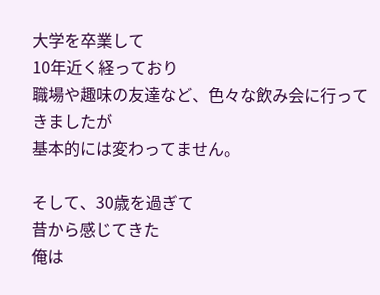大学を卒業して
10年近く経っており
職場や趣味の友達など、色々な飲み会に行ってきましたが
基本的には変わってません。

そして、30歳を過ぎて
昔から感じてきた
俺は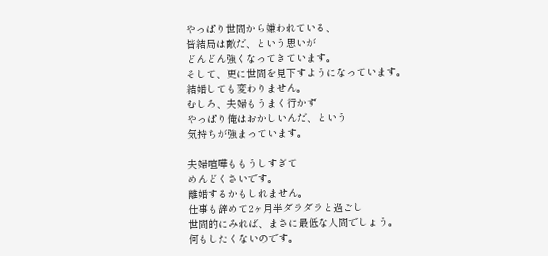やっぱり世間から嫌われている、
皆結局は敵だ、という思いが
どんどん強くなってきています。
そして、更に世間を見下すようになっています。
結婚しても変わりません。
むしろ、夫婦もうまく行かず
やっぱり俺はおかしいんだ、という
気持ちが強まっています。

夫婦喧嘩ももうしすぎて
めんどくさいです。
離婚するかもしれません。
仕事も辞めて2ヶ月半ダラダラと過ごし
世間的にみれば、まさに最低な人間でしょう。
何もしたくないのです。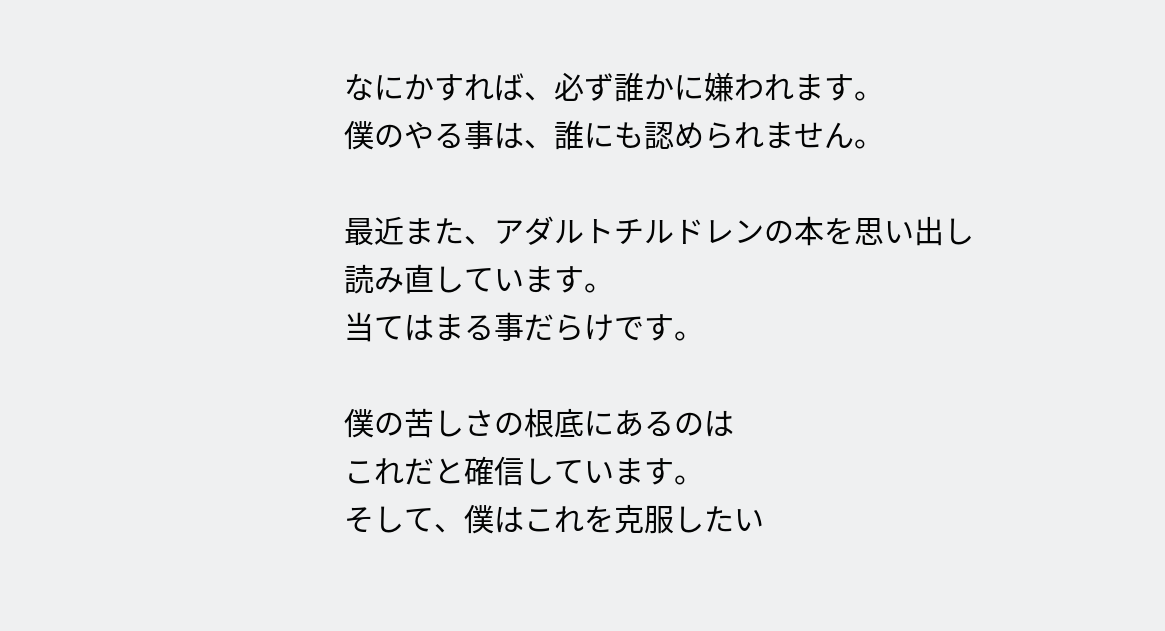なにかすれば、必ず誰かに嫌われます。
僕のやる事は、誰にも認められません。

最近また、アダルトチルドレンの本を思い出し
読み直しています。
当てはまる事だらけです。

僕の苦しさの根底にあるのは
これだと確信しています。
そして、僕はこれを克服したい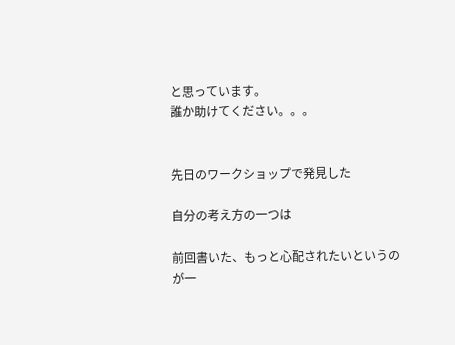と思っています。
誰か助けてください。。。


先日のワークショップで発見した

自分の考え方の一つは

前回書いた、もっと心配されたいというのが一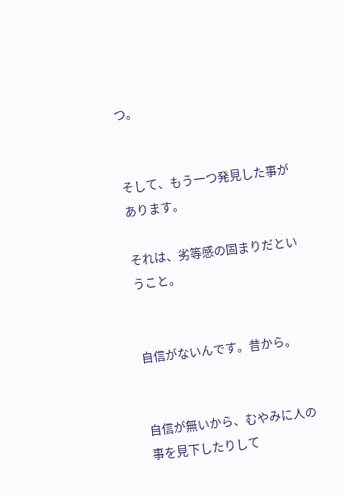つ。


そして、もう一つ発見した事があります。

それは、劣等感の固まりだということ。


自信がないんです。昔から。


自信が無いから、むやみに人の事を見下したりして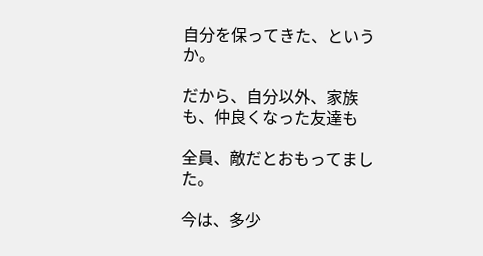自分を保ってきた、というか。

だから、自分以外、家族も、仲良くなった友達も

全員、敵だとおもってました。

今は、多少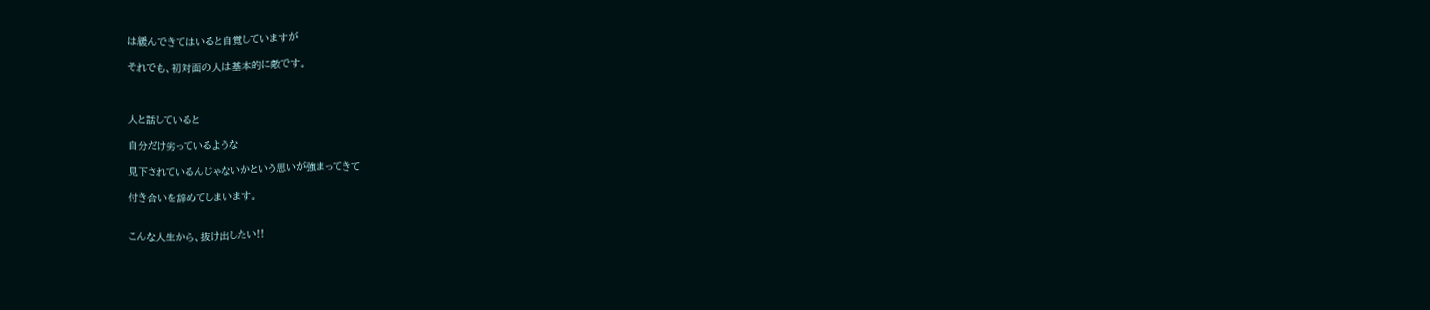は緩んできてはいると自覚していますが

それでも、初対面の人は基本的に敵です。



人と話していると

自分だけ劣っているような

見下されているんじゃないかという思いが強まってきて

付き合いを辞めてしまいます。


こんな人生から、抜け出したい!!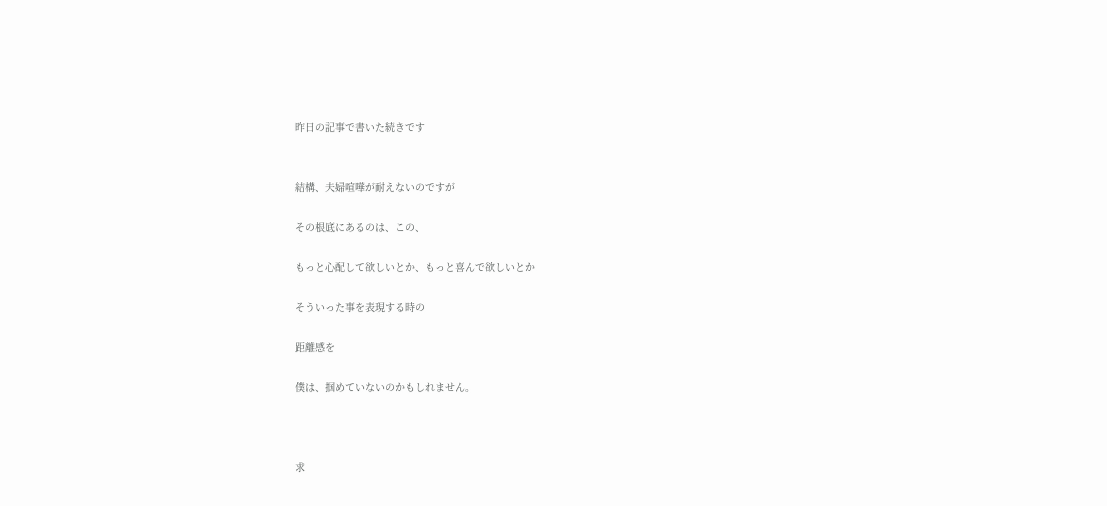昨日の記事で書いた続きです


結構、夫婦喧嘩が耐えないのですが

その根底にあるのは、この、

もっと心配して欲しいとか、もっと喜んで欲しいとか

そういった事を表現する時の

距離感を

僕は、掴めていないのかもしれません。



求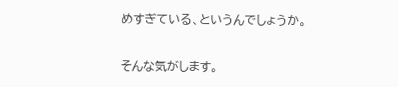めすぎている、というんでしょうか。

そんな気がします。